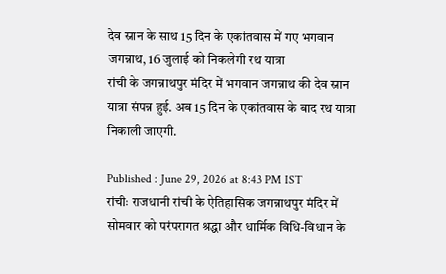देव स्नान के साथ 15 दिन के एकांतवास में गए भगवान जगन्नाथ, 16 जुलाई को निकलेगी रथ यात्रा
रांची के जगन्नाथपुर मंदिर में भगवान जगन्नाथ की देव स्नान यात्रा संपन्न हुई. अब 15 दिन के एकांतवास के बाद रथ यात्रा निकाली जाएगी.

Published : June 29, 2026 at 8:43 PM IST
रांचीः राजधानी रांची के ऐतिहासिक जगन्नाथपुर मंदिर में सोमवार को परंपरागत श्रद्धा और धार्मिक विधि-विधान के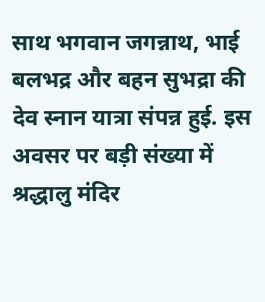साथ भगवान जगन्नाथ, भाई बलभद्र और बहन सुभद्रा की देव स्नान यात्रा संपन्न हुई. इस अवसर पर बड़ी संख्या में श्रद्धालु मंदिर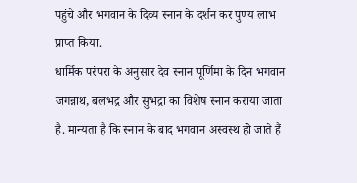पहुंचे और भगवान के दिव्य स्नान के दर्शन कर पुण्य लाभ प्राप्त किया.
धार्मिक परंपरा के अनुसार देव स्नान पूर्णिमा के दिन भगवान जगन्नाथ, बलभद्र और सुभद्रा का विशेष स्नान कराया जाता है. मान्यता है कि स्नान के बाद भगवान अस्वस्थ हो जाते हैं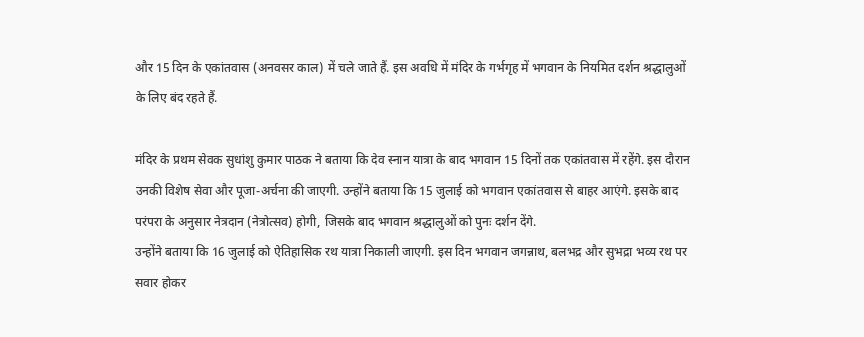और 15 दिन के एकांतवास (अनवसर काल) में चले जाते हैं. इस अवधि में मंदिर के गर्भगृह में भगवान के नियमित दर्शन श्रद्धालुओं के लिए बंद रहते हैं.

मंदिर के प्रथम सेवक सुधांशु कुमार पाठक ने बताया कि देव स्नान यात्रा के बाद भगवान 15 दिनों तक एकांतवास में रहेंगे. इस दौरान उनकी विशेष सेवा और पूजा-अर्चना की जाएगी. उन्होंने बताया कि 15 जुलाई को भगवान एकांतवास से बाहर आएंगे. इसके बाद परंपरा के अनुसार नेत्रदान (नेत्रोत्सव) होगी, जिसके बाद भगवान श्रद्धालुओं को पुनः दर्शन देंगे.
उन्होंने बताया कि 16 जुलाई को ऐतिहासिक रथ यात्रा निकाली जाएगी. इस दिन भगवान जगन्नाथ, बलभद्र और सुभद्रा भव्य रथ पर सवार होकर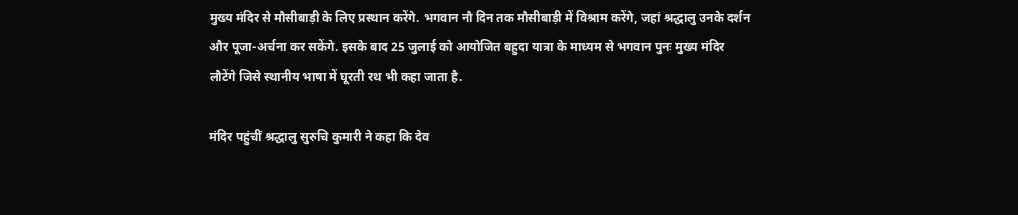मुख्य मंदिर से मौसीबाड़ी के लिए प्रस्थान करेंगे. भगवान नौ दिन तक मौसीबाड़ी में विश्राम करेंगे, जहां श्रद्धालु उनके दर्शन और पूजा-अर्चना कर सकेंगे. इसके बाद 25 जुलाई को आयोजित बहुदा यात्रा के माध्यम से भगवान पुनः मुख्य मंदिर लौटेंगे जिसे स्थानीय भाषा में घूरती रथ भी कहा जाता है.

मंदिर पहुंचीं श्रद्धालु सुरुचि कुमारी ने कहा कि देव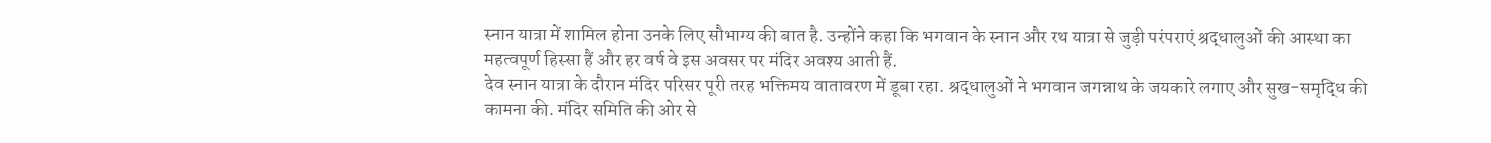स्नान यात्रा में शामिल होना उनके लिए सौभाग्य की बात है. उन्होंने कहा कि भगवान के स्नान और रथ यात्रा से जुड़ी परंपराएं श्रद्धालुओं की आस्था का महत्वपूर्ण हिस्सा हैं और हर वर्ष वे इस अवसर पर मंदिर अवश्य आती हैं.
देव स्नान यात्रा के दौरान मंदिर परिसर पूरी तरह भक्तिमय वातावरण में डूबा रहा. श्रद्धालुओं ने भगवान जगन्नाथ के जयकारे लगाए और सुख-समृद्धि की कामना की. मंदिर समिति की ओर से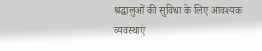श्रद्धालुओं की सुविधा के लिए आवश्यक व्यवस्थाएं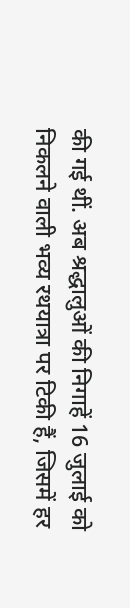की गई थीं. अब श्रद्धालुओं की निगाहें 16 जुलाई को निकलने वाली भव्य रथयात्रा पर टिकी हैं, जिसमें हर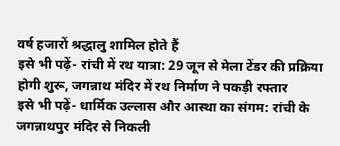वर्ष हजारों श्रद्धालु शामिल होते हैं
इसे भी पढ़ें- रांची में रथ यात्रा: 29 जून से मेला टेंडर की प्रक्रिया होगी शुरू, जगन्नाथ मंदिर में रथ निर्माण ने पकड़ी रफ्तार
इसे भी पढ़ें- धार्मिक उल्लास और आस्था का संगम: रांची के जगन्नाथपुर मंदिर से निकली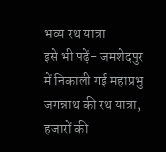भव्य रथ यात्रा
इसे भी पढ़ें- जमशेदपुर में निकाली गई महाप्रभु जगन्नाथ की रथ यात्रा, हजारों की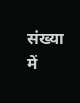संख्या में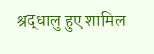श्रद्धालु हुए शामिल